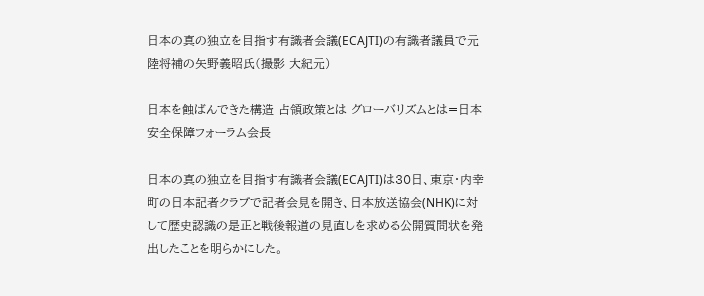日本の真の独立を目指す有識者会議(ECAJTI)の有識者議員で元陸将補の矢野義昭氏(撮影 大紀元)

日本を蝕ばんできた構造 占領政策とは グローバリズムとは=日本安全保障フォーラム会長

日本の真の独立を目指す有識者会議(ECAJTI)は30日、東京・内幸町の日本記者クラブで記者会見を開き、日本放送協会(NHK)に対して歴史認識の是正と戦後報道の見直しを求める公開質問状を発出したことを明らかにした。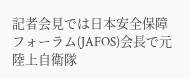記者会見では日本安全保障フォーラム(JAFOS)会長で元陸上自衛隊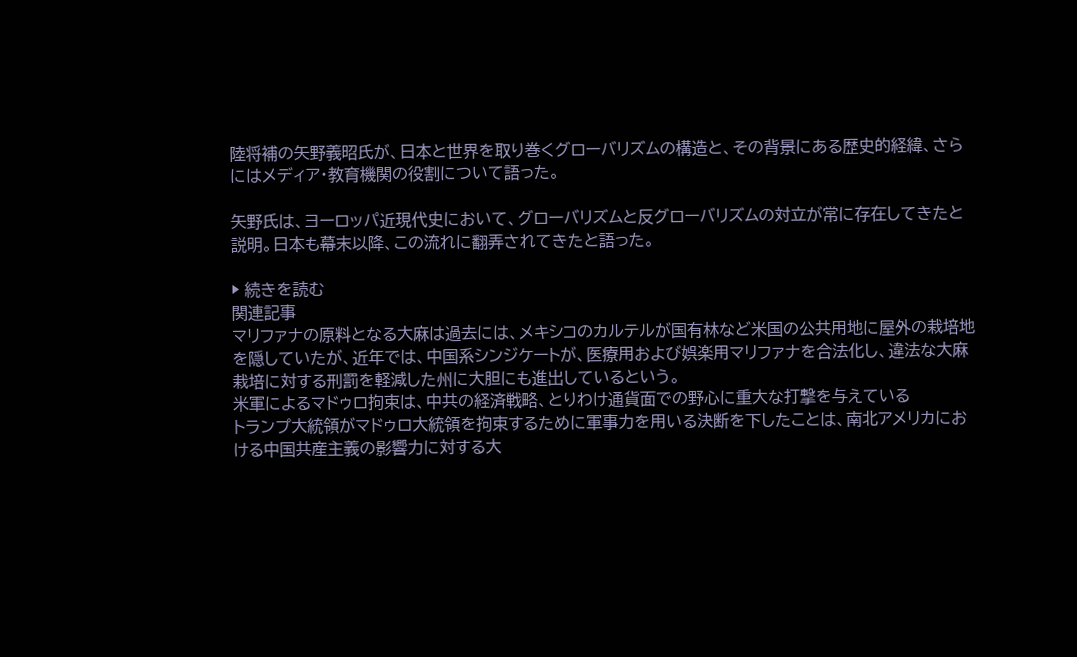陸将補の矢野義昭氏が、日本と世界を取り巻くグローバリズムの構造と、その背景にある歴史的経緯、さらにはメディア・教育機関の役割について語った。

矢野氏は、ヨーロッパ近現代史において、グローバリズムと反グローバリズムの対立が常に存在してきたと説明。日本も幕末以降、この流れに翻弄されてきたと語った。

▶ 続きを読む
関連記事
マリファナの原料となる大麻は過去には、メキシコのカルテルが国有林など米国の公共用地に屋外の栽培地を隠していたが、近年では、中国系シンジケートが、医療用および娯楽用マリファナを合法化し、違法な大麻栽培に対する刑罰を軽減した州に大胆にも進出しているという。
米軍によるマドゥロ拘束は、中共の経済戦略、とりわけ通貨面での野心に重大な打撃を与えている
トランプ大統領がマドゥロ大統領を拘束するために軍事力を用いる決断を下したことは、南北アメリカにおける中国共産主義の影響力に対する大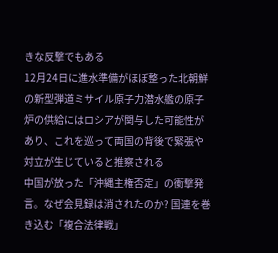きな反撃でもある
12月24日に進水準備がほぼ整った北朝鮮の新型弾道ミサイル原子力潜水艦の原子炉の供給にはロシアが関与した可能性があり、これを巡って両国の背後で緊張や対立が生じていると推察される
中国が放った「沖縄主権否定」の衝撃発言。なぜ会見録は消されたのか? 国連を巻き込む「複合法律戦」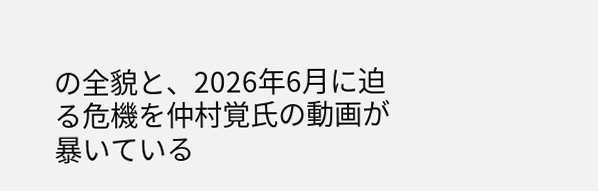の全貌と、2026年6月に迫る危機を仲村覚氏の動画が暴いている